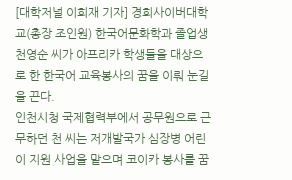[대학저널 이희재 기자] 경희사이버대학교(총장 조인원) 한국어문화학과 졸업생 천영순 씨가 아프리카 학생들을 대상으로 한 한국어 교육봉사의 꿈을 이뤄 눈길을 끈다.
인천시청 국제협력부에서 공무원으로 근무하던 천 씨는 저개발국가 심장병 어린이 지원 사업을 맡으며 코이카 봉사를 꿈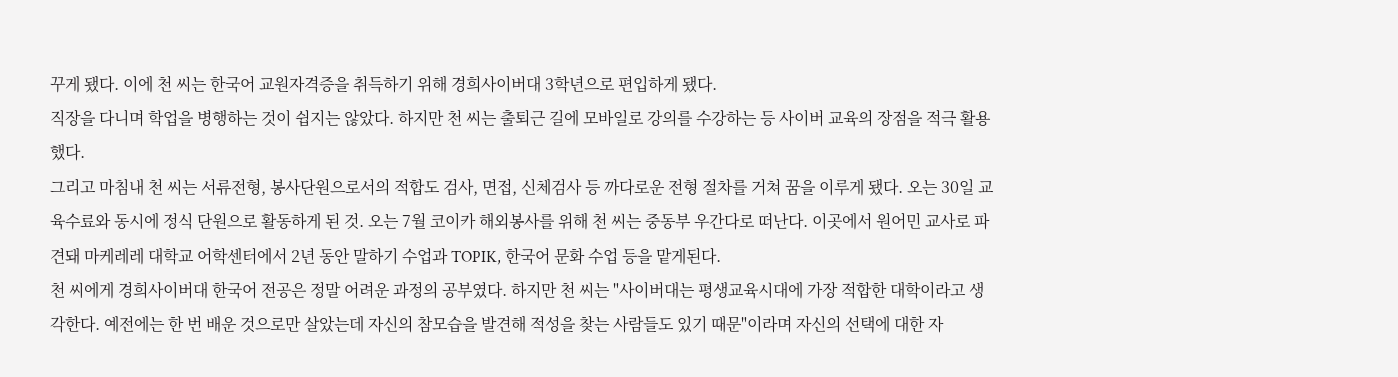꾸게 됐다. 이에 천 씨는 한국어 교원자격증을 취득하기 위해 경희사이버대 3학년으로 편입하게 됐다.
직장을 다니며 학업을 병행하는 것이 쉽지는 않았다. 하지만 천 씨는 출퇴근 길에 모바일로 강의를 수강하는 등 사이버 교육의 장점을 적극 활용했다.
그리고 마침내 천 씨는 서류전형, 봉사단원으로서의 적합도 검사, 면접, 신체검사 등 까다로운 전형 절차를 거쳐 꿈을 이루게 됐다. 오는 30일 교육수료와 동시에 정식 단원으로 활동하게 된 것. 오는 7월 코이카 해외봉사를 위해 천 씨는 중동부 우간다로 떠난다. 이곳에서 원어민 교사로 파견돼 마케레레 대학교 어학센터에서 2년 동안 말하기 수업과 TOPIK, 한국어 문화 수업 등을 맡게된다.
천 씨에게 경희사이버대 한국어 전공은 정말 어려운 과정의 공부였다. 하지만 천 씨는 "사이버대는 평생교육시대에 가장 적합한 대학이라고 생각한다. 예전에는 한 번 배운 것으로만 살았는데 자신의 참모습을 발견해 적성을 찾는 사람들도 있기 때문"이라며 자신의 선택에 대한 자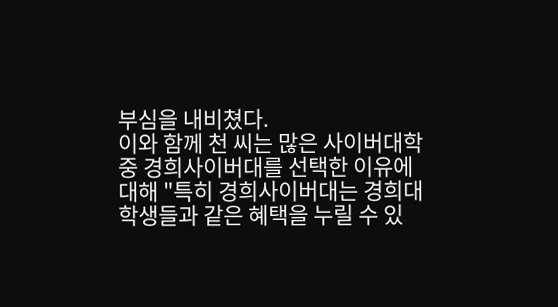부심을 내비쳤다.
이와 함께 천 씨는 많은 사이버대학 중 경희사이버대를 선택한 이유에 대해 "특히 경희사이버대는 경희대 학생들과 같은 혜택을 누릴 수 있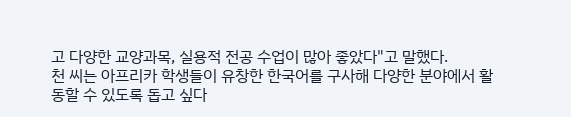고 다양한 교양과목, 실용적 전공 수업이 많아 좋았다"고 말했다.
천 씨는 아프리카 학생들이 유창한 한국어를 구사해 다양한 분야에서 활동할 수 있도록 돕고 싶다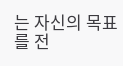는 자신의 목표를 전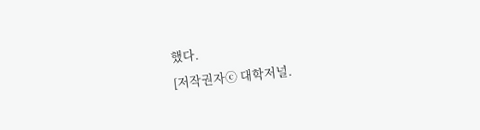했다.
[저작권자ⓒ 대학저널.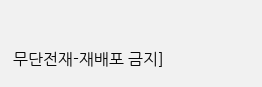무단전재-재배포 금지]